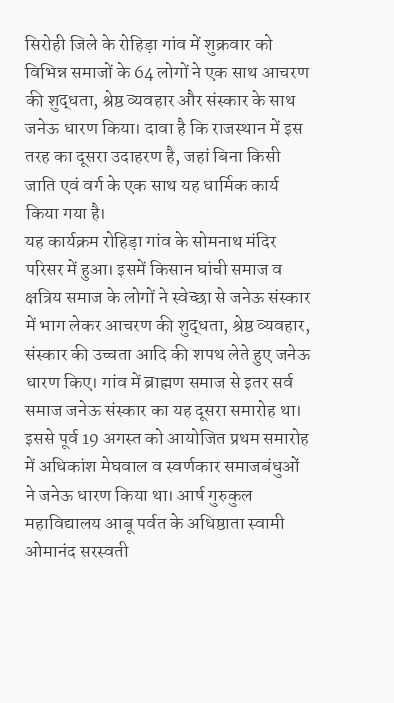सिरोही जिले के रोहिड़ा गांव में शुक्रवार को विभिन्न समाजों के 64 लोगों ने एक साथ आचरण की शुद्धता, श्रेष्ठ व्यवहार और संस्कार के साथ जनेऊ धारण किया। दावा है कि राजस्थान में इस तरह का दूसरा उदाहरण है, जहां बिना किसी जाति एवं वर्ग के एक साथ यह धार्मिक कार्य किया गया है।
यह कार्यक्रम रोहिड़ा गांव के सोमनाथ मंदिर परिसर में हुआ। इसमें किसान घांची समाज व क्षत्रिय समाज के लोगों ने स्वेच्छा से जनेऊ संस्कार में भाग लेकर आचरण की शुद्धता, श्रेष्ठ व्यवहार, संस्कार की उच्चता आदि की शपथ लेते हुए जनेऊ धारण किए। गांव में ब्राह्मण समाज से इतर सर्व समाज जनेऊ संस्कार का यह दूसरा समारोह था। इससे पूर्व 19 अगस्त को आयोजित प्रथम समारोह में अधिकांश मेघवाल व स्वर्णकार समाजबंधुओं ने जनेऊ धारण किया था। आर्ष गुरुकुल महाविद्यालय आबू पर्वत के अधिष्ठाता स्वामी ओमानंद सरस्वती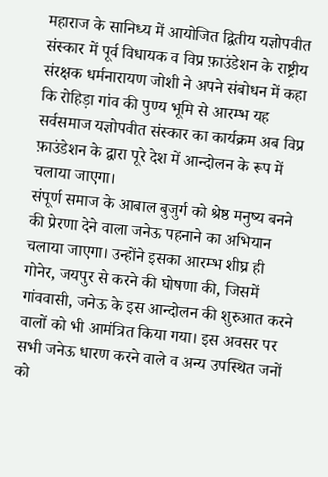महाराज के सानिध्य में आयोजित द्वितीय यज्ञोपवीत संस्कार में पूर्व विधायक व विप्र फ़ाउंडेशन के राष्ट्रीय संरक्षक धर्मनारायण जोशी ने अपने संबोधन में कहा कि रोहिड़ा गांव की पुण्य भूमि से आरम्भ यह सर्वसमाज यज्ञोपवीत संस्कार का कार्यक्रम अब विप्र फ़ाउंडेशन के द्वारा पूरे देश में आन्दोलन के रूप में चलाया जाएगा।
संपूर्ण समाज के आबाल बुजुर्ग को श्रेष्ठ मनुष्य बनने की प्रेरणा देने वाला जनेऊ पहनाने का अभियान चलाया जाएगा। उन्होंने इसका आरम्भ शीघ्र ही गोनेर, जयपुर से करने की घोषणा की, जिसमें गांववासी, जनेऊ के इस आन्दोलन की शुरुआत करने वालों को भी आमंत्रित किया गया। इस अवसर पर सभी जनेऊ धारण करने वाले व अन्य उपस्थित जनों को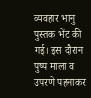व्यवहार भानु पुस्तक भेंट की गई। इस दौरान पुष्प माला व उपरणे पहनाकर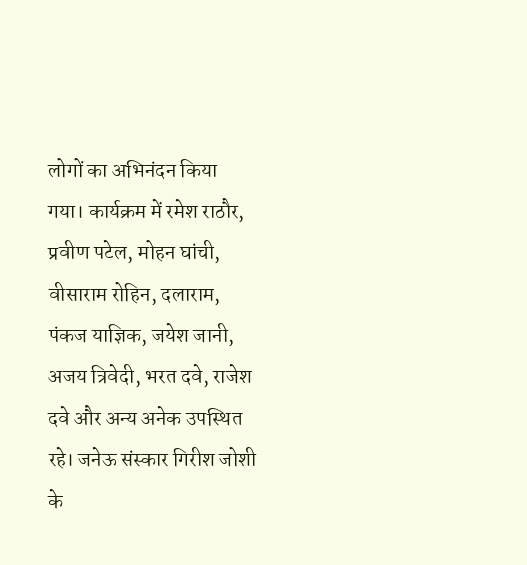लोगों का अभिनंदन किया गया। कार्यक्रम में रमेश राठौर, प्रवीण पटेल, मोहन घांची, वीसाराम रोहिन, दलाराम, पंकज याज्ञिक, जयेश जानी, अजय त्रिवेदी, भरत दवे, राजेश दवे और अन्य अनेक उपस्थित रहे। जनेऊ संस्कार गिरीश जोशी के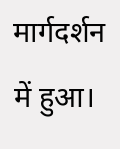मार्गदर्शन में हुआ।